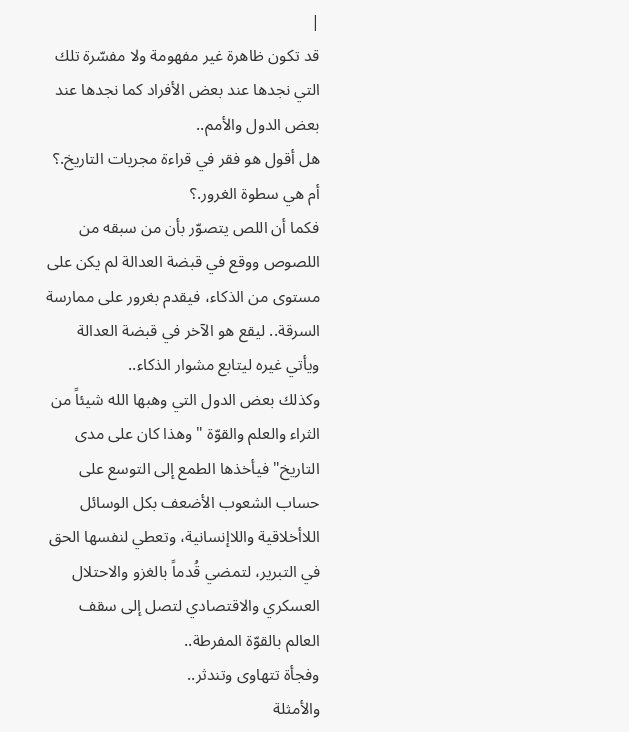|
قد تكون ظاهرة غير مفهومة ولا مفسّرة تلك التي نجدها عند بعض الأفراد كما نجدها عند بعض الدول والأمم..
هل أقول هو فقر في قراءة مجريات التاريخ.؟ أم هي سطوة الغرور.؟
فكما أن اللص يتصوّر بأن من سبقه من اللصوص ووقع في قبضة العدالة لم يكن على مستوى من الذكاء، فيقدم بغرور على ممارسة السرقة.. ليقع هو الآخر في قبضة العدالة ويأتي غيره ليتابع مشوار الذكاء..
وكذلك بعض الدول التي وهبها الله شيئاً من الثراء والعلم والقوّة "وهذا كان على مدى التاريخ" فيأخذها الطمع إلى التوسع على حساب الشعوب الأضعف بكل الوسائل اللاأخلاقية واللاإنسانية، وتعطي لنفسها الحق في التبرير، لتمضي قُدماً بالغزو والاحتلال العسكري والاقتصادي لتصل إلى سقف العالم بالقوّة المفرطة..
وفجأة تتهاوى وتندثر..
والأمثلة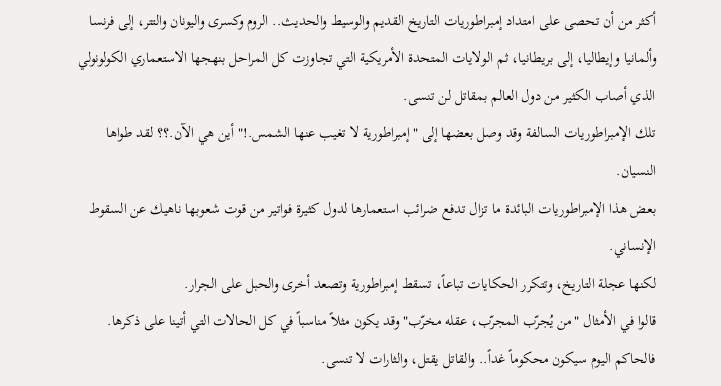أكثر من أن تحصى على امتداد إمبراطوريات التاريخ القديم والوسيط والحديث.. الروم وكسرى واليونان والتتر، إلى فرنسا وألمانيا وإيطاليا، إلى بريطانيا، ثم الولايات المتحدة الأمريكية التي تجاوزت كل المراحل بنهجها الاستعماري الكولونولي الذي أصاب الكثير من دول العالم بمقاتل لن تنسى.
تلك الإمبراطوريات السالفة وقد وصل بعضها إلى "إمبراطورية لا تغيب عنها الشمس.!" أين هي الآن.؟؟ لقد طواها النسيان.
بعض هذا الإمبراطوريات البائدة ما تزال تدفع ضرائب استعمارها لدول كثيرة فواتير من قوت شعوبها ناهيك عن السقوط الإنساني.
لكنها عجلة التاريخ، وتتكرر الحكايات تباعاً، تسقط إمبراطورية وتصعد أخرى والحبل على الجرار.
قالوا في الأمثال "من يُجرّب المجرّب، عقله مخرّب" وقد يكون مثلاً مناسباً في كل الحالات التي أتينا على ذكرها. فالحاكم اليوم سيكون محكوماً غداً.. والقاتل يقتل، والثارات لا تنسى.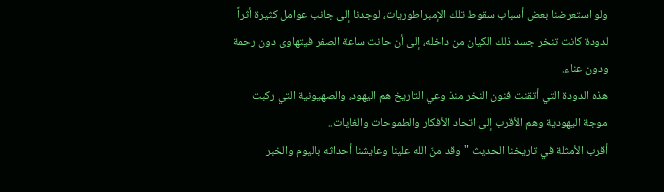ولو استعرضنا بعض أسباب سقوط تلك الإمبراطوريات، لوجدنا إلى جانب عوامل كثيرة أثراً لدودة كانت تنخر جسد ذلك الكيان من داخله، إلى أن حانت ساعة الصفر فيتهاوى دون رحمة ودون عناء.
هذه الدودة التي أتقنت فنون النخر منذ وعي التاريخ هم اليهود، والصهيونية التي ركبت موجة اليهودية وهم الأقرب إلى اتحاد الأفكار والطموحات والغايات..
أقرب الأمثلة في تاريخنا الحديث "وقد منّ الله علينا وعايشنا أحداثه باليوم والخبر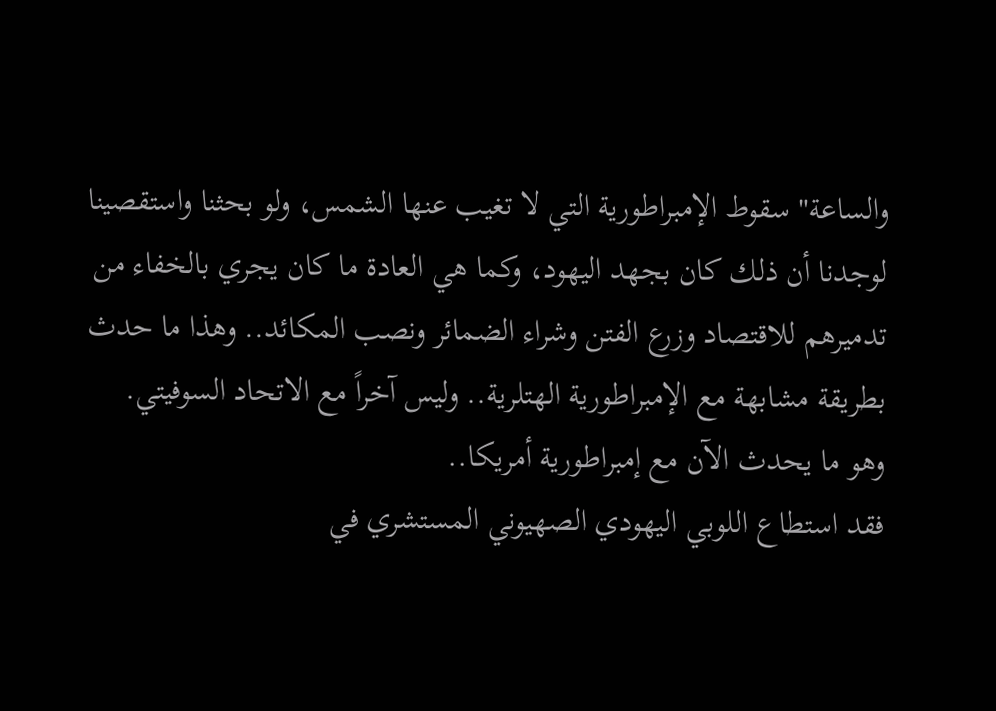والساعة" سقوط الإمبراطورية التي لا تغيب عنها الشمس، ولو بحثنا واستقصينا لوجدنا أن ذلك كان بجهد اليهود، وكما هي العادة ما كان يجري بالخفاء من تدميرهم للاقتصاد وزرع الفتن وشراء الضمائر ونصب المكائد.. وهذا ما حدث بطريقة مشابهة مع الإمبراطورية الهتلرية.. وليس آخراً مع الاتحاد السوفيتي.
وهو ما يحدث الآن مع إمبراطورية أمريكا..
فقد استطاع اللوبي اليهودي الصهيوني المستشري في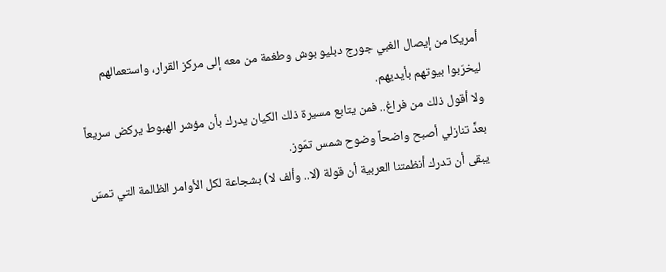أمريكا من إيصال الغبي جورج دبليو بوش وطغمة من معه إلى مركز القرار، واستعمالهم ليخرّبوا بيوتهم بأيديهم.
ولا أقول ذلك من فراغ.. فمن يتابع مسيرة ذلك الكيان يدرك بأن مؤشر الهبوط يركض سريعاً بعدٍّ تنازلي أصبح واضحاً وضوح شمس تمّوز.
يبقى أن تدرك أنظمتنا العربية أن قولة (لا.. وألف لا) بشجاعة لكل الأوامر الظالمة التي تمسّ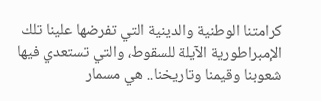كرامتنا الوطنية والدينية التي تفرضها علينا تلك الإمبراطورية الآيلة للسقوط، والتي تستعدي فيها شعوبنا وقيمنا وتاريخنا.. هي مسمار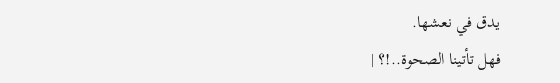يدق في نعشها.
فهل تأتينا الصحوة..!؟ |